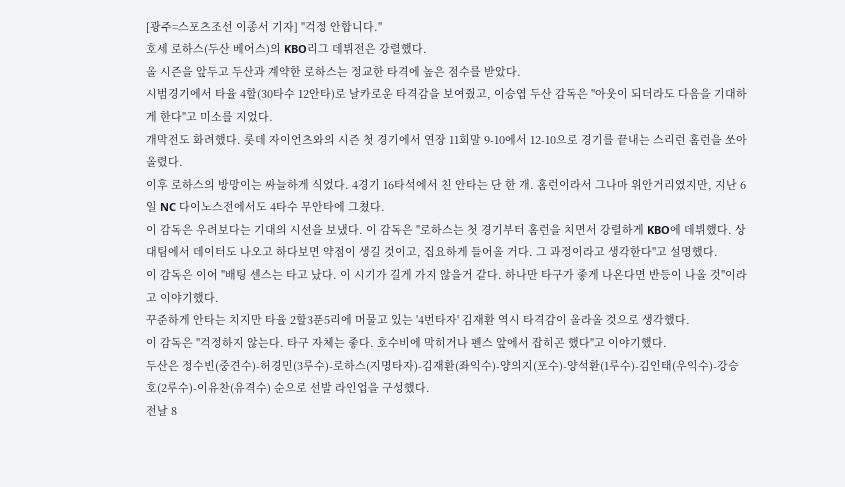[광주=스포츠조선 이종서 기자] "걱정 안합니다."
호세 로하스(두산 베어스)의 KBO리그 데뷔전은 강렬했다.
올 시즌을 앞두고 두산과 계약한 로하스는 정교한 타격에 높은 점수를 받았다.
시범경기에서 타율 4할(30타수 12안타)로 날카로운 타격감을 보여줬고, 이승엽 두산 감독은 "아웃이 되더라도 다음을 기대하게 한다"고 미소를 지었다.
개막전도 화려했다. 롯데 자이언츠와의 시즌 첫 경기에서 연장 11회말 9-10에서 12-10으로 경기를 끝내는 스리런 홈런을 쏘아올렸다.
이후 로하스의 방망이는 싸늘하게 식었다. 4경기 16타석에서 친 안타는 단 한 개. 홈런이라서 그나마 위안거리였지만, 지난 6일 NC 다이노스전에서도 4타수 무안타에 그쳤다.
이 감독은 우려보다는 기대의 시선을 보냈다. 이 감독은 "로하스는 첫 경기부터 홈런을 치면서 강렬하게 KBO에 데뷔했다. 상대팀에서 데이터도 나오고 하다보면 약점이 생길 것이고, 집요하게 들어올 거다. 그 과정이라고 생각한다"고 설명했다.
이 감독은 이어 "배팅 센스는 타고 났다. 이 시기가 길게 가지 않을거 같다. 하나만 타구가 좋게 나온다면 반등이 나올 것"이라고 이야기했다.
꾸준하게 안타는 치지만 타율 2할3푼5리에 머물고 있는 '4번타자' 김재환 역시 타격감이 올라올 것으로 생각했다.
이 감독은 "걱정하지 않는다. 타구 자체는 좋다. 호수비에 막히거나 펜스 앞에서 잡히곤 했다"고 이야기했다.
두산은 정수빈(중견수)-허경민(3루수)-로하스(지명타자)-김재환(좌익수)-양의지(포수)-양석환(1루수)-김인태(우익수)-강승호(2루수)-이유찬(유격수) 순으로 선발 라인업을 구성했다.
전날 8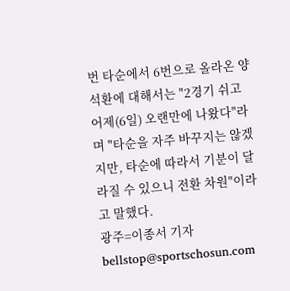번 타순에서 6번으로 올라온 양석환에 대해서는 "2경기 쉬고 어제(6일) 오랜만에 나왔다"라며 "타순을 자주 바꾸지는 않겠지만, 타순에 따라서 기분이 달라질 수 있으니 전환 차원"이라고 말했다.
광주=이종서 기자 bellstop@sportschosun.com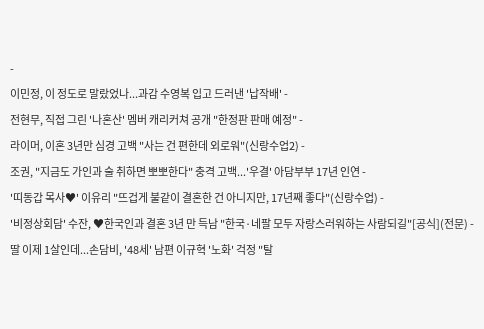-
이민정, 이 정도로 말랐었나...과감 수영복 입고 드러낸 '납작배' -
전현무, 직접 그린 '나혼산' 멤버 캐리커쳐 공개 "한정판 판매 예정" -
라이머, 이혼 3년만 심경 고백 "사는 건 편한데 외로워"(신랑수업2) -
조권, "지금도 가인과 술 취하면 뽀뽀한다" 충격 고백...'우결' 아담부부 17년 인연 -
'띠동갑 목사♥' 이유리 "뜨겁게 불같이 결혼한 건 아니지만, 17년째 좋다"(신랑수업) -
'비정상회담' 수잔, ♥한국인과 결혼 3년 만 득남 "한국·네팔 모두 자랑스러워하는 사람되길"[공식](전문) -
딸 이제 1살인데...손담비, '48세' 남편 이규혁 '노화' 걱정 "탈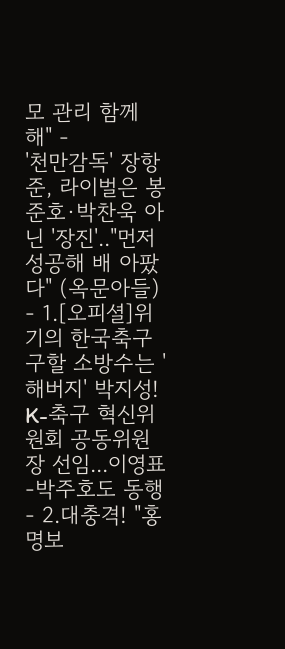모 관리 함께 해" -
'천만감독' 장항준, 라이벌은 봉준호·박찬욱 아닌 '장진'.."먼저 성공해 배 아팠다" (옥문아들)
- 1.[오피셜]위기의 한국축구 구할 소방수는 '해버지' 박지성! K-축구 혁신위원회 공동위원장 선임...이영표-박주호도 동행
- 2.대충격! "홍명보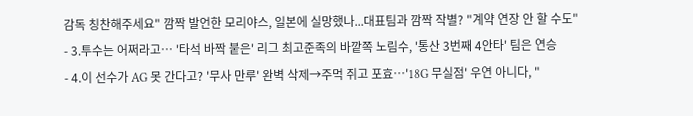감독 칭찬해주세요" 깜짝 발언한 모리야스, 일본에 실망했나...대표팀과 깜짝 작별? "계약 연장 안 할 수도"
- 3.투수는 어쩌라고… '타석 바짝 붙은' 리그 최고준족의 바깥쪽 노림수, '통산 3번째 4안타' 팀은 연승
- 4.이 선수가 AG 못 간다고? '무사 만루' 완벽 삭제→주먹 쥐고 포효…'18G 무실점' 우연 아니다, "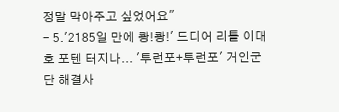정말 막아주고 싶었어요"
- 5.'2185일 만에 쾅!쾅!' 드디어 리틀 이대호 포텐 터지나... '투런포+투런포' 거인군단 해결사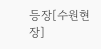등장[수원현장]